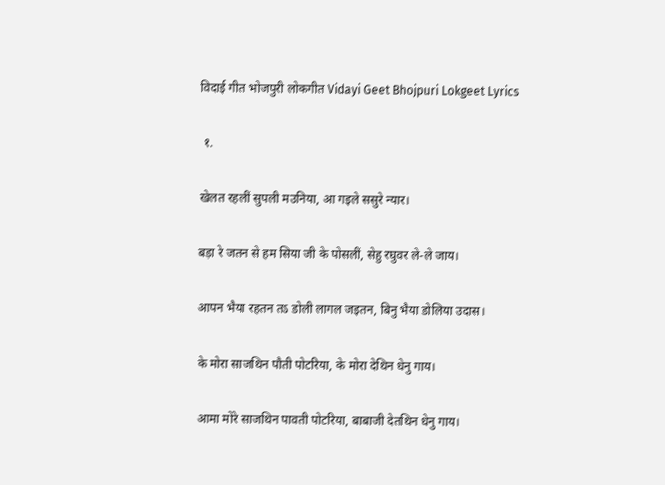विदाई गीत भोजपुरी लोकगीत Vidayi Geet Bhojpuri Lokgeet Lyrics

 १.

खेलत रहलीं सुपली मउनिया, आ गइले ससुरे न्यार।

बड़ा रे जतन से हम सिया जी के पोसलीं, सेहु रघुवर ले-ले जाय।

आपन भैया रहतन तऽ डोली लागल जइतन, बिनु भैया डोलिया उदास।

के मोरा साजथिन पौती पोटरिया, के मोरा देथिन धेनु गाय।

आमा मोरे साजथिन पावती पोटरिया, बाबाजी देतथिन धेनु गाय।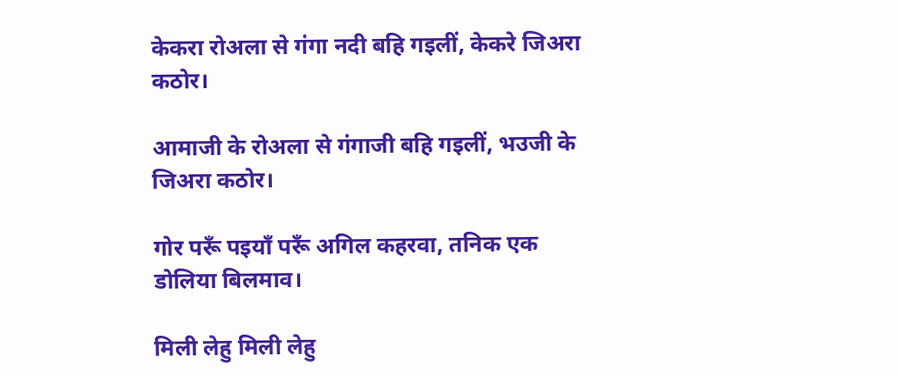केकरा रोअला से गंगा नदी बहि गइलीं, केकरे जिअरा कठोर।

आमाजी के रोअला से गंगाजी बहि गइलीं, भउजी के जिअरा कठोर।

गोर परूँ पइयाँ परूँ अगिल कहरवा, तनिक एक डोलिया बिलमाव।

मिली लेहु मिली लेहु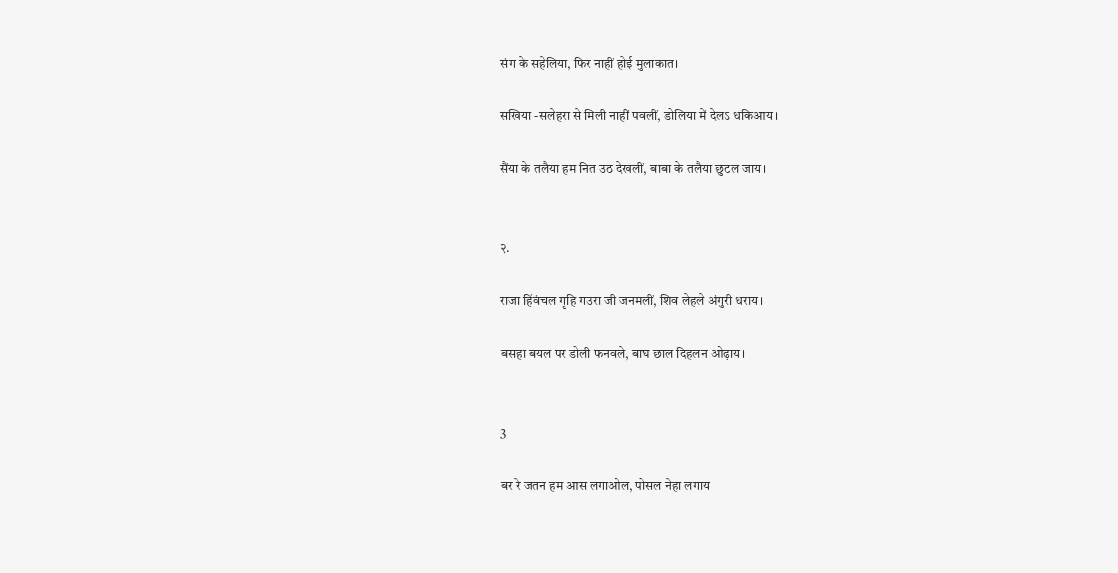संग के सहेलिया, फिर नाहीं होई मुलाकात।

सखिया -सलेहरा से मिली नाहीं पवलीं, डोलिया में देलऽ धकिआय।

सैंया के तलैया हम नित उठ देखलीं, बाबा के तलैया छुटल जाय।


२.

राजा हिंवंचल गृहि गउरा जी जनमलीं, शिव लेहले अंगुरी धराय।

बसहा बयल पर डोली फनवले, बाघ छाल दिहलन ओढ़ाय।


3

बर रे जतन हम आस लगाओल, पोसल नेहा लगाय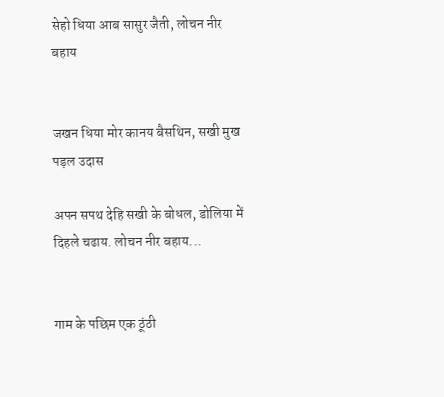सेहो धिया आब सासुर जैती, लोचन नीर बहाय


जखन धिया मोर कानय बैसथिन, सखी मुख पड़ल उदास

अपन सपथ देहि सखी के बोधल, डोलिया में दिहले चढाय. लोचन नीर बहाय...


गाम के पछिम एक ठूंठी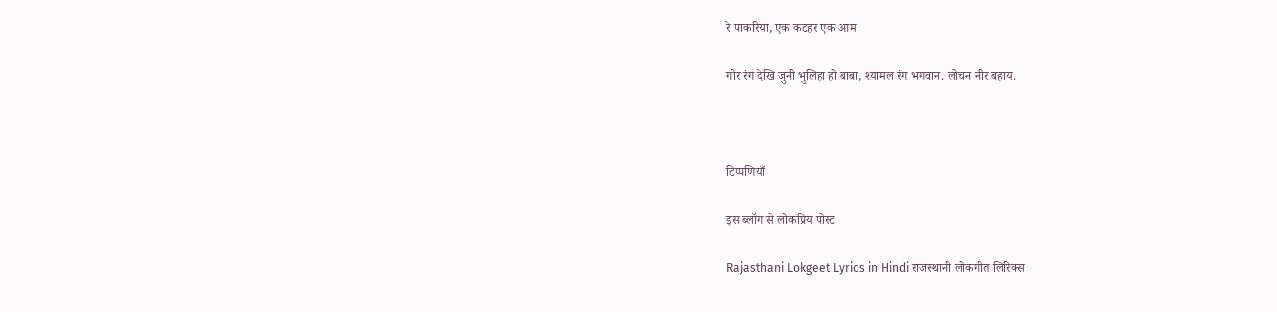रे पाकरिया, एक कटहर एक आम

गोर रंग देखि जुनी भुलिहा हो बाबा, श्यामल रंग भगवान. लोचन नीर बहाय.



टिप्पणियाँ

इस ब्लॉग से लोकप्रिय पोस्ट

Rajasthani Lokgeet Lyrics in Hindi राजस्थानी लोकगीत लिरिक्स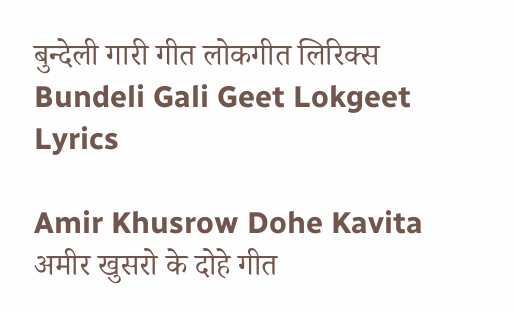बुन्देली गारी गीत लोकगीत लिरिक्स Bundeli Gali Geet Lokgeet Lyrics

Amir Khusrow Dohe Kavita अमीर खुसरो के दोहे गीत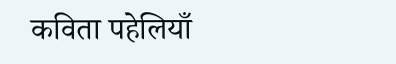कविता पहेलियाँ